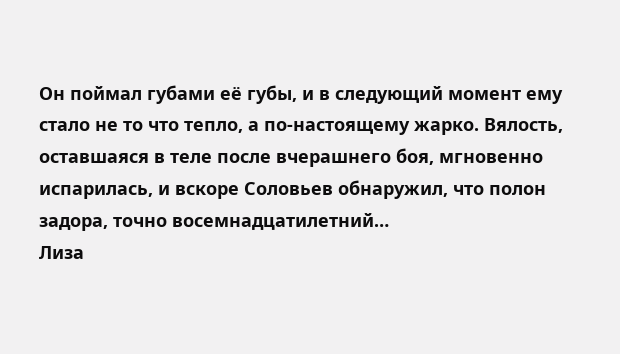Он поймал губами её губы, и в следующий момент ему стало не то что тепло, а по-настоящему жарко. Вялость, оставшаяся в теле после вчерашнего боя, мгновенно испарилась, и вскоре Соловьев обнаружил, что полон задора, точно восемнадцатилетний…
Лиза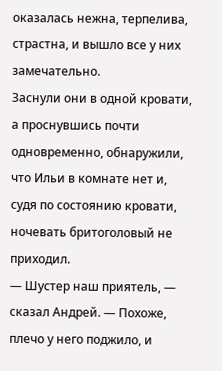оказалась нежна, терпелива, страстна, и вышло все у них замечательно.
Заснули они в одной кровати, а проснувшись почти одновременно, обнаружили, что Ильи в комнате нет и, судя по состоянию кровати, ночевать бритоголовый не приходил.
— Шустер наш приятель, — сказал Андрей. — Похоже, плечо у него поджило, и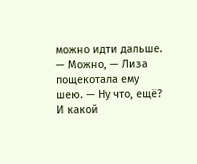можно идти дальше.
— Можно, — Лиза пощекотала ему шею. — Ну что, ещё?
И какой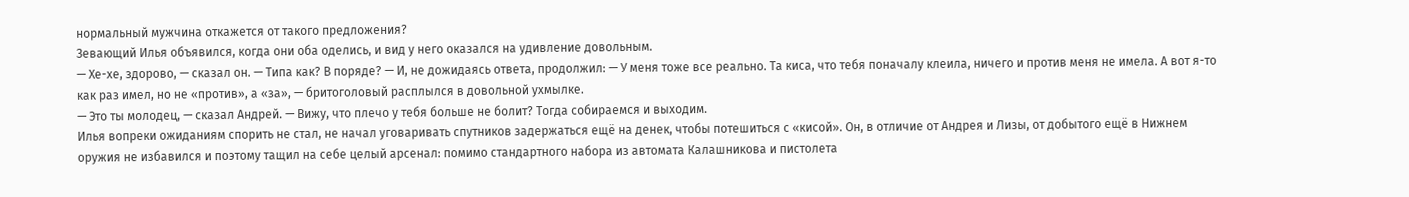нормальный мужчина откажется от такого предложения?
Зевающий Илья объявился, когда они оба оделись, и вид у него оказался на удивление довольным.
— Хе-хе, здорово, — сказал он. — Типа как? В поряде? — И, не дожидаясь ответа, продолжил: — У меня тоже все реально. Та киса, что тебя поначалу клеила, ничего и против меня не имела. А вот я-то как раз имел, но не «против», а «за», — бритоголовый расплылся в довольной ухмылке.
— Это ты молодец, — сказал Андрей. — Вижу, что плечо у тебя больше не болит? Тогда собираемся и выходим.
Илья вопреки ожиданиям спорить не стал, не начал уговаривать спутников задержаться ещё на денек, чтобы потешиться с «кисой». Он, в отличие от Андрея и Лизы, от добытого ещё в Нижнем оружия не избавился и поэтому тащил на себе целый арсенал: помимо стандартного набора из автомата Калашникова и пистолета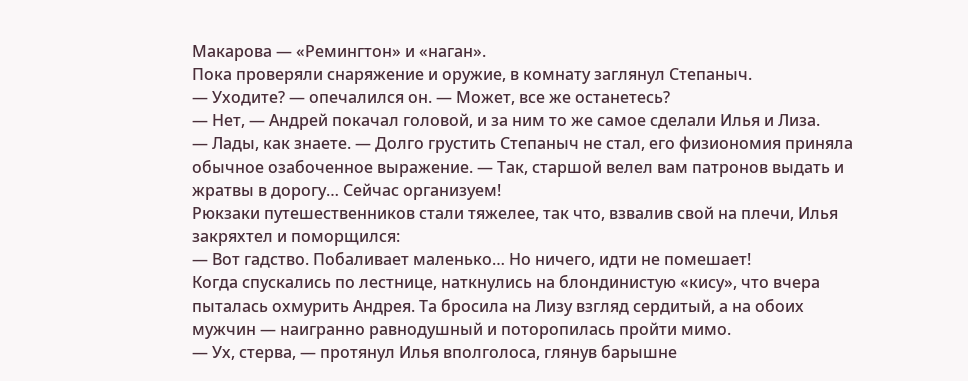Макарова — «Ремингтон» и «наган».
Пока проверяли снаряжение и оружие, в комнату заглянул Степаныч.
— Уходите? — опечалился он. — Может, все же останетесь?
— Нет, — Андрей покачал головой, и за ним то же самое сделали Илья и Лиза.
— Лады, как знаете. — Долго грустить Степаныч не стал, его физиономия приняла обычное озабоченное выражение. — Так, старшой велел вам патронов выдать и жратвы в дорогу… Сейчас организуем!
Рюкзаки путешественников стали тяжелее, так что, взвалив свой на плечи, Илья закряхтел и поморщился:
— Вот гадство. Побаливает маленько… Но ничего, идти не помешает!
Когда спускались по лестнице, наткнулись на блондинистую «кису», что вчера пыталась охмурить Андрея. Та бросила на Лизу взгляд сердитый, а на обоих мужчин — наигранно равнодушный и поторопилась пройти мимо.
— Ух, стерва, — протянул Илья вполголоса, глянув барышне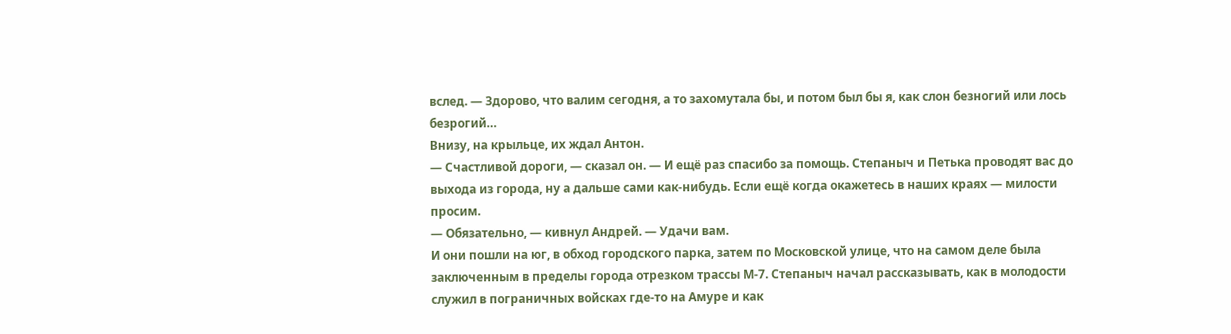вслед. — Здорово, что валим сегодня, а то захомутала бы, и потом был бы я, как слон безногий или лось безрогий…
Внизу, на крыльце, их ждал Антон.
— Счастливой дороги, — сказал он. — И ещё раз спасибо за помощь. Степаныч и Петька проводят вас до выхода из города, ну а дальше сами как-нибудь. Если ещё когда окажетесь в наших краях — милости просим.
— Обязательно, — кивнул Андрей. — Удачи вам.
И они пошли на юг, в обход городского парка, затем по Московской улице, что на самом деле была заключенным в пределы города отрезком трассы М-7. Степаныч начал рассказывать, как в молодости служил в пограничных войсках где-то на Амуре и как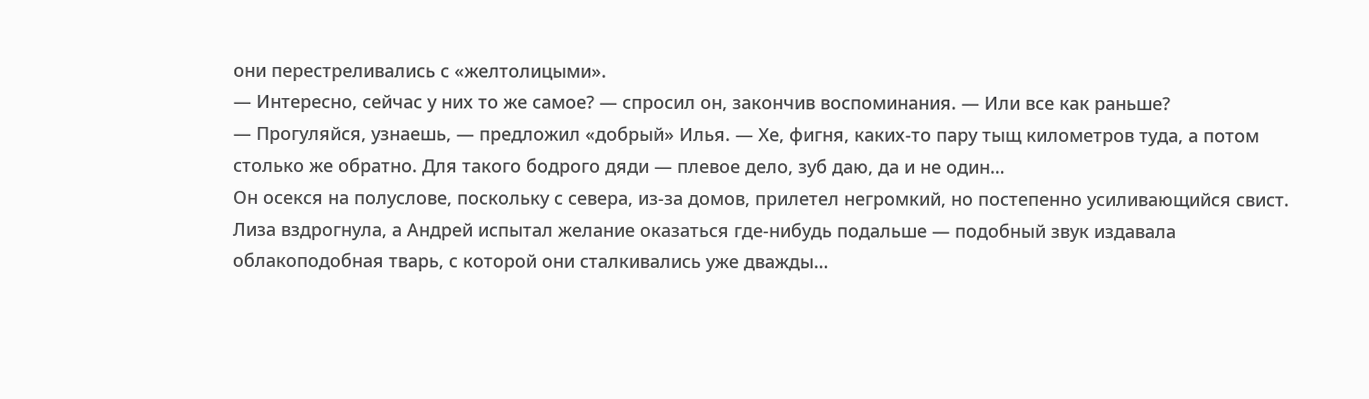они перестреливались с «желтолицыми».
— Интересно, сейчас у них то же самое? — спросил он, закончив воспоминания. — Или все как раньше?
— Прогуляйся, узнаешь, — предложил «добрый» Илья. — Хе, фигня, каких-то пару тыщ километров туда, а потом столько же обратно. Для такого бодрого дяди — плевое дело, зуб даю, да и не один…
Он осекся на полуслове, поскольку с севера, из-за домов, прилетел негромкий, но постепенно усиливающийся свист. Лиза вздрогнула, а Андрей испытал желание оказаться где-нибудь подальше — подобный звук издавала облакоподобная тварь, с которой они сталкивались уже дважды…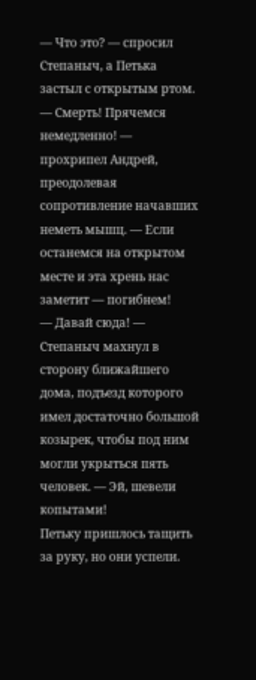— Что это? — спросил Степаныч, а Петька застыл с открытым ртом.
— Смерть! Прячемся немедленно! — прохрипел Андрей, преодолевая сопротивление начавших неметь мышц. — Если останемся на открытом месте и эта хрень нас заметит — погибнем!
— Давай сюда! — Степаныч махнул в сторону ближайшего дома, подъезд которого имел достаточно большой козырек, чтобы под ним могли укрыться пять человек. — Эй, шевели копытами!
Петьку пришлось тащить за руку, но они успели.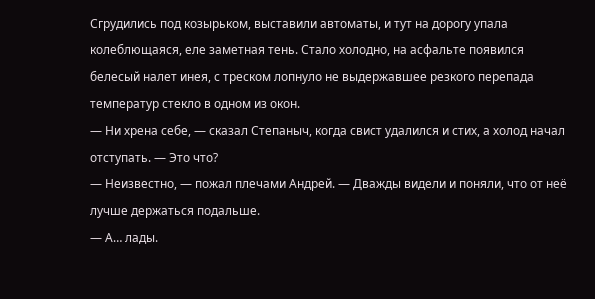Сгрудились под козырьком, выставили автоматы, и тут на дорогу упала колеблющаяся, еле заметная тень. Стало холодно, на асфальте появился белесый налет инея, с треском лопнуло не выдержавшее резкого перепада температур стекло в одном из окон.
— Ни хрена себе, — сказал Степаныч, когда свист удалился и стих, а холод начал отступать. — Это что?
— Неизвестно, — пожал плечами Андрей. — Дважды видели и поняли, что от неё лучше держаться подальше.
— А… лады.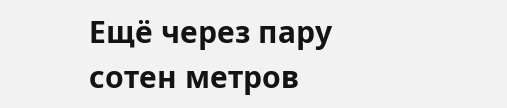Ещё через пару сотен метров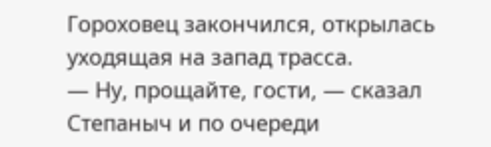Гороховец закончился, открылась уходящая на запад трасса.
— Ну, прощайте, гости, — сказал Степаныч и по очереди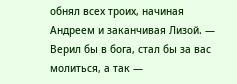обнял всех троих, начиная Андреем и заканчивая Лизой. — Верил бы в бога, стал бы за вас молиться, а так —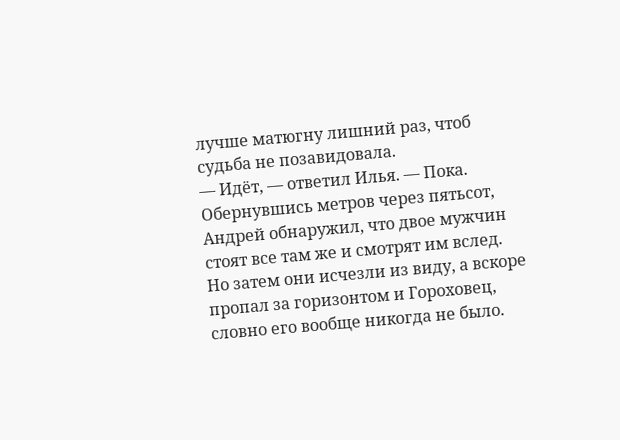лучше матюгну лишний раз, чтоб судьба не позавидовала.
— Идёт, — ответил Илья. — Пока.
Обернувшись метров через пятьсот, Андрей обнаружил, что двое мужчин стоят все там же и смотрят им вслед. Но затем они исчезли из виду, а вскоре пропал за горизонтом и Гороховец, словно его вообще никогда не было.